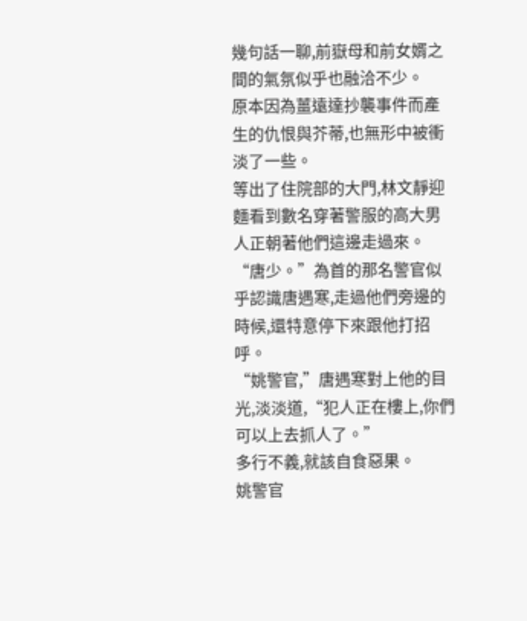幾句話一聊,前嶽母和前女婿之間的氣氛似乎也融洽不少。
原本因為薑遠達抄襲事件而產生的仇恨與芥蒂,也無形中被衝淡了一些。
等出了住院部的大門,林文靜迎麵看到數名穿著警服的高大男人正朝著他們這邊走過來。
“唐少。”為首的那名警官似乎認識唐遇寒,走過他們旁邊的時候,還特意停下來跟他打招呼。
“姚警官,”唐遇寒對上他的目光,淡淡道,“犯人正在樓上,你們可以上去抓人了。”
多行不義,就該自食惡果。
姚警官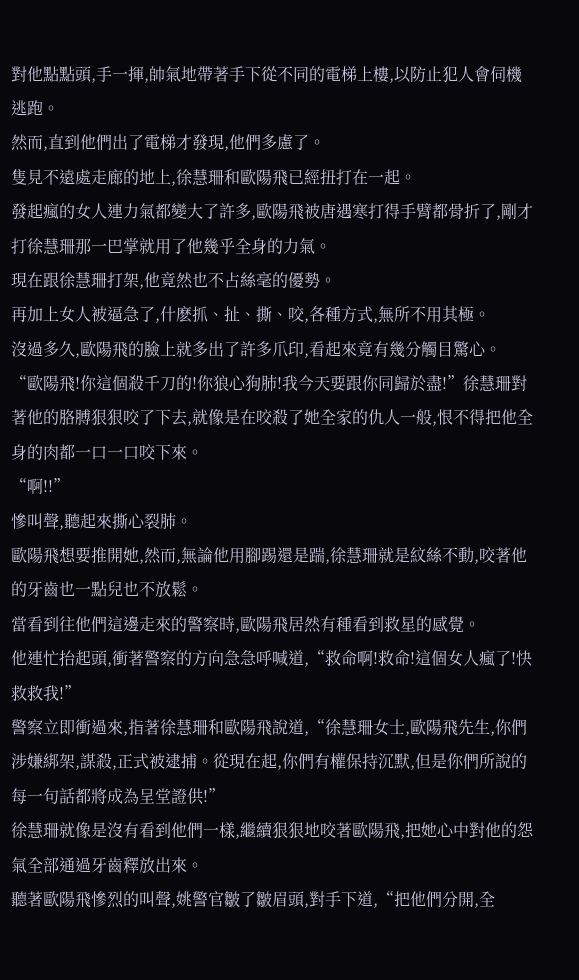對他點點頭,手一揮,帥氣地帶著手下從不同的電梯上樓,以防止犯人會伺機逃跑。
然而,直到他們出了電梯才發現,他們多慮了。
隻見不遠處走廊的地上,徐慧珊和歐陽飛已經扭打在一起。
發起瘋的女人連力氣都變大了許多,歐陽飛被唐遇寒打得手臂都骨折了,剛才打徐慧珊那一巴掌就用了他幾乎全身的力氣。
現在跟徐慧珊打架,他竟然也不占絲毫的優勢。
再加上女人被逼急了,什麽抓、扯、撕、咬,各種方式,無所不用其極。
沒過多久,歐陽飛的臉上就多出了許多爪印,看起來竟有幾分觸目驚心。
“歐陽飛!你這個殺千刀的!你狼心狗肺!我今天要跟你同歸於盡!”徐慧珊對著他的胳膊狠狠咬了下去,就像是在咬殺了她全家的仇人一般,恨不得把他全身的肉都一口一口咬下來。
“啊!!”
慘叫聲,聽起來撕心裂肺。
歐陽飛想要推開她,然而,無論他用腳踢還是踹,徐慧珊就是紋絲不動,咬著他的牙齒也一點兒也不放鬆。
當看到往他們這邊走來的警察時,歐陽飛居然有種看到救星的感覺。
他連忙抬起頭,衝著警察的方向急急呼喊道,“救命啊!救命!這個女人瘋了!快救救我!”
警察立即衝過來,指著徐慧珊和歐陽飛說道,“徐慧珊女士,歐陽飛先生,你們涉嫌綁架,謀殺,正式被逮捕。從現在起,你們有權保持沉默,但是你們所說的每一句話都將成為呈堂證供!”
徐慧珊就像是沒有看到他們一樣,繼續狠狠地咬著歐陽飛,把她心中對他的怨氣全部通過牙齒釋放出來。
聽著歐陽飛慘烈的叫聲,姚警官皺了皺眉頭,對手下道,“把他們分開,全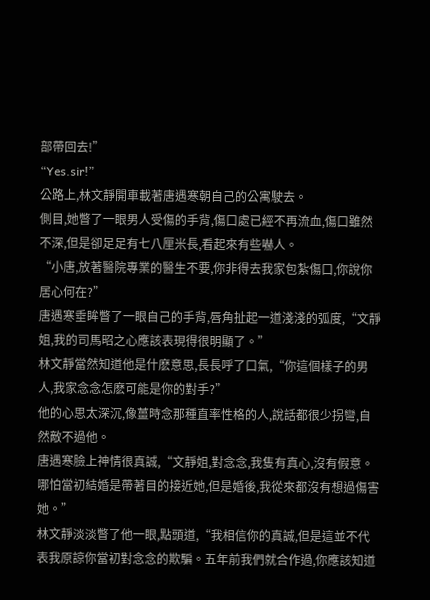部帶回去!”
“Yes.sir!”
公路上,林文靜開車載著唐遇寒朝自己的公寓駛去。
側目,她瞥了一眼男人受傷的手背,傷口處已經不再流血,傷口雖然不深,但是卻足足有七八厘米長,看起來有些嚇人。
“小唐,放著醫院專業的醫生不要,你非得去我家包紮傷口,你說你居心何在?”
唐遇寒垂眸瞥了一眼自己的手背,唇角扯起一道淺淺的弧度,“文靜姐,我的司馬昭之心應該表現得很明顯了。”
林文靜當然知道他是什麽意思,長長呼了口氣,“你這個樣子的男人,我家念念怎麽可能是你的對手?”
他的心思太深沉,像薑時念那種直率性格的人,說話都很少拐彎,自然敵不過他。
唐遇寒臉上神情很真誠,“文靜姐,對念念,我隻有真心,沒有假意。哪怕當初結婚是帶著目的接近她,但是婚後,我從來都沒有想過傷害她。”
林文靜淡淡瞥了他一眼,點頭道,“我相信你的真誠,但是這並不代表我原諒你當初對念念的欺騙。五年前我們就合作過,你應該知道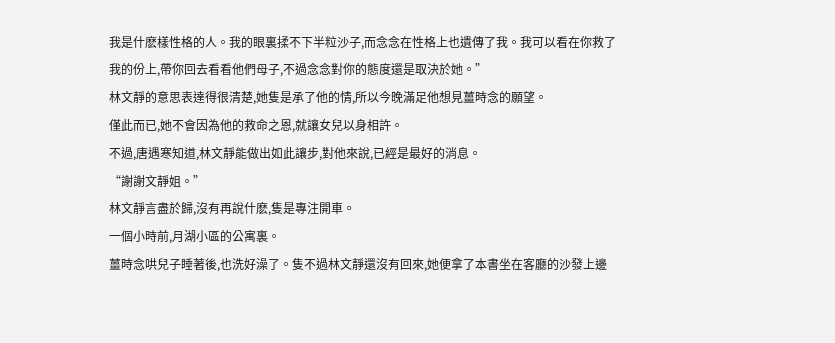我是什麽樣性格的人。我的眼裏揉不下半粒沙子,而念念在性格上也遺傳了我。我可以看在你救了我的份上,帶你回去看看他們母子,不過念念對你的態度還是取決於她。”
林文靜的意思表達得很清楚,她隻是承了他的情,所以今晚滿足他想見薑時念的願望。
僅此而已,她不會因為他的救命之恩,就讓女兒以身相許。
不過,唐遇寒知道,林文靜能做出如此讓步,對他來說,已經是最好的消息。
“謝謝文靜姐。”
林文靜言盡於歸,沒有再說什麽,隻是專注開車。
一個小時前,月湖小區的公寓裏。
薑時念哄兒子睡著後,也洗好澡了。隻不過林文靜還沒有回來,她便拿了本書坐在客廳的沙發上邊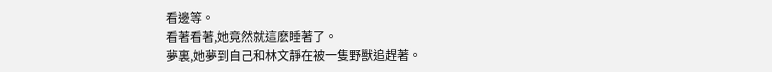看邊等。
看著看著,她竟然就這麽睡著了。
夢裏,她夢到自己和林文靜在被一隻野獸追趕著。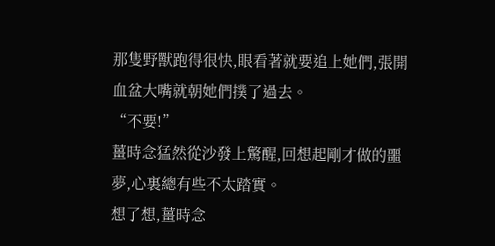那隻野獸跑得很快,眼看著就要追上她們,張開血盆大嘴就朝她們撲了過去。
“不要!”
薑時念猛然從沙發上驚醒,回想起剛才做的噩夢,心裏總有些不太踏實。
想了想,薑時念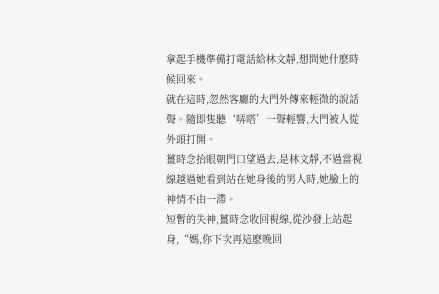拿起手機準備打電話給林文靜,想問她什麽時候回來。
就在這時,忽然客廳的大門外傳來輕微的說話聲。隨即隻聽‘哢嗒’一聲輕響,大門被人從外頭打開。
薑時念抬眼朝門口望過去,是林文靜,不過當視線越過她看到站在她身後的男人時,她臉上的神情不由一滯。
短暫的失神,薑時念收回視線,從沙發上站起身,“媽,你下次再這麽晚回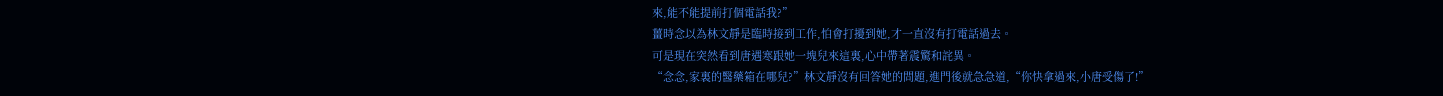來,能不能提前打個電話我?”
薑時念以為林文靜是臨時接到工作,怕會打擾到她,才一直沒有打電話過去。
可是現在突然看到唐遇寒跟她一塊兒來這裏,心中帶著震驚和詫異。
“念念,家裏的醫藥箱在哪兒?”林文靜沒有回答她的問題,進門後就急急道,“你快拿過來,小唐受傷了!”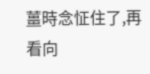薑時念怔住了,再看向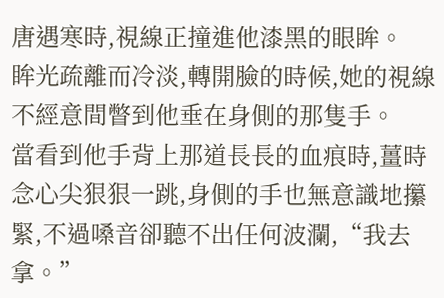唐遇寒時,視線正撞進他漆黑的眼眸。
眸光疏離而冷淡,轉開臉的時候,她的視線不經意間瞥到他垂在身側的那隻手。
當看到他手背上那道長長的血痕時,薑時念心尖狠狠一跳,身側的手也無意識地攥緊,不過嗓音卻聽不出任何波瀾,“我去拿。”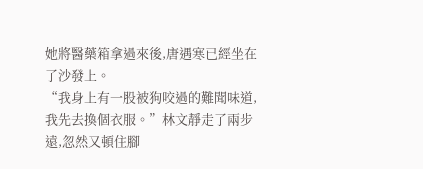她將醫藥箱拿過來後,唐遇寒已經坐在了沙發上。
“我身上有一股被狗咬過的難聞味道,我先去換個衣服。”林文靜走了兩步遠,忽然又頓住腳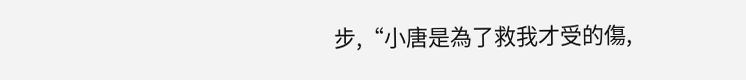步,“小唐是為了救我才受的傷,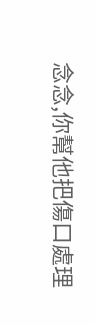念念,你幫他把傷口處理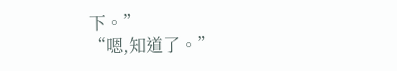下。”
“嗯,知道了。”